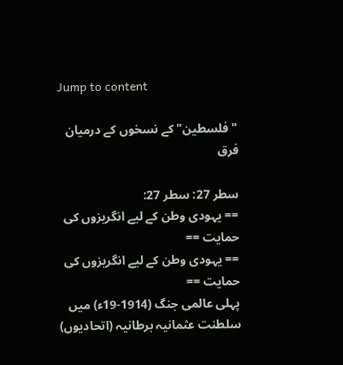Jump to content

"فلسطین" کے نسخوں کے درمیان فرق

سطر 27: سطر 27:
== یہودی وطن کے لیے انگریزوں کی حمایت ==
== یہودی وطن کے لیے انگریزوں کی حمایت ==
پہلی عالمی جنگ (1914-19ء) میں سلطنت عثمانیہ برطانیہ (اتحادیوں)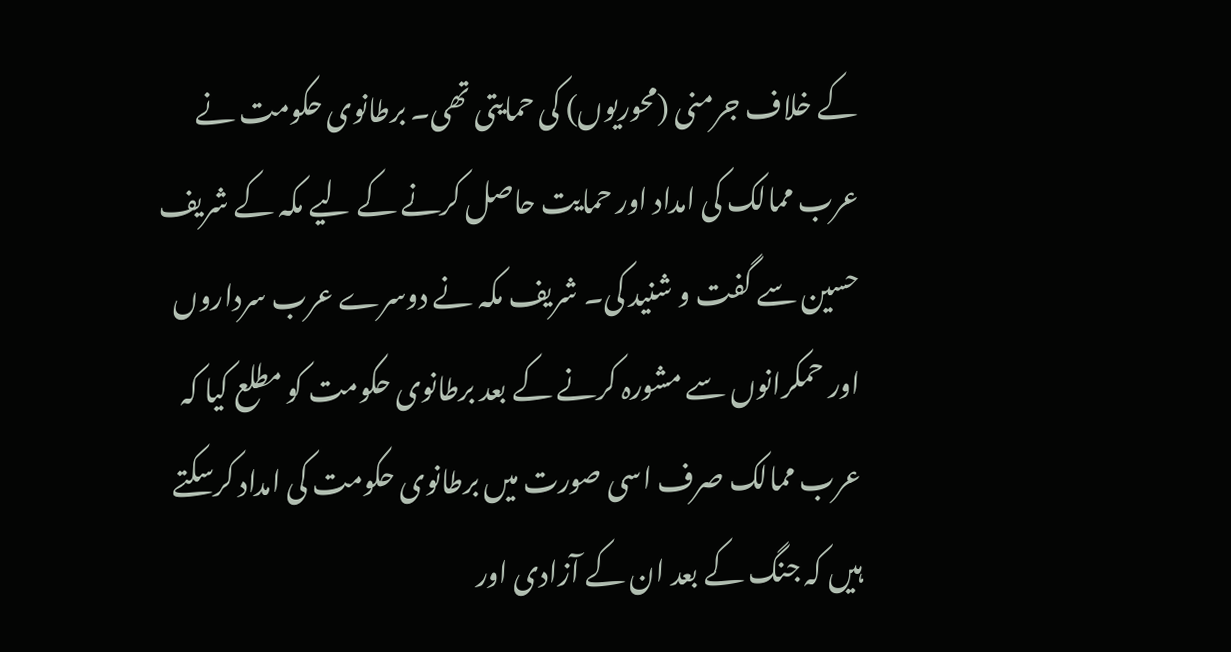کے خلاف جرمنی (محوریوں) کی حمایتی تھی۔ برطانوی حکومت نے عرب ممالک کی امداد اور حمایت حاصل کرنے کے لیے مکہ کے شریف حسین سے گفت و شنید کی۔ شریف مکہ نے دوسرے عرب سرداروں اور حمکرانوں سے مشورہ کرنے کے بعد برطانوی حکومت کو مطلع کیا کہ عرب ممالک صرف اسی صورت میں برطانوی حکومت کی امداد کرسکتے ہیں کہ جنگ کے بعد ان کے آزادی اور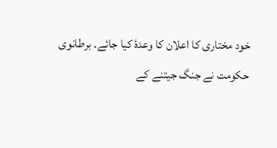خود مختاری کا اعلان کا وعدۂ کیا جائے۔ برطانوی حکومت نے جنگ جیتنے کے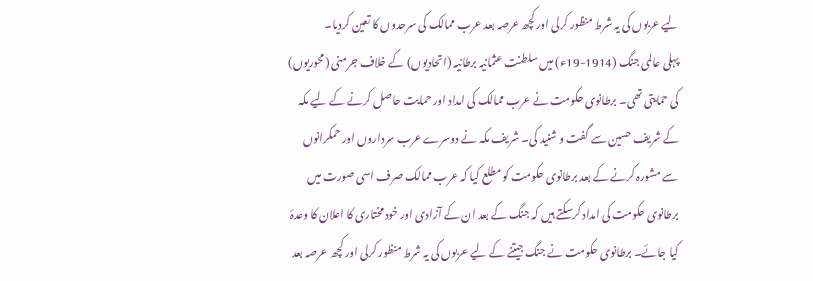لیے عربوں کی یہ شرط منظور کرلی اور کچھ عرصہ بعد عرب ممالک کی سرحدوں کا تعین کردیا۔
پہلی عالمی جنگ (1914-19ء) میں سلطنت عثمانیہ برطانیہ (اتحادیوں) کے خلاف جرمنی (محوریوں) کی حمایتی تھی۔ برطانوی حکومت نے عرب ممالک کی امداد اور حمایت حاصل کرنے کے لیے مکہ کے شریف حسین سے گفت و شنید کی۔ شریف مکہ نے دوسرے عرب سرداروں اور حمکرانوں سے مشورہ کرنے کے بعد برطانوی حکومت کو مطلع کیا کہ عرب ممالک صرف اسی صورت میں برطانوی حکومت کی امداد کرسکتے ہیں کہ جنگ کے بعد ان کے آزادی اور خود مختاری کا اعلان کا وعدۂ کیا جائے۔ برطانوی حکومت نے جنگ جیتنے کے لیے عربوں کی یہ شرط منظور کرلی اور کچھ عرصہ بعد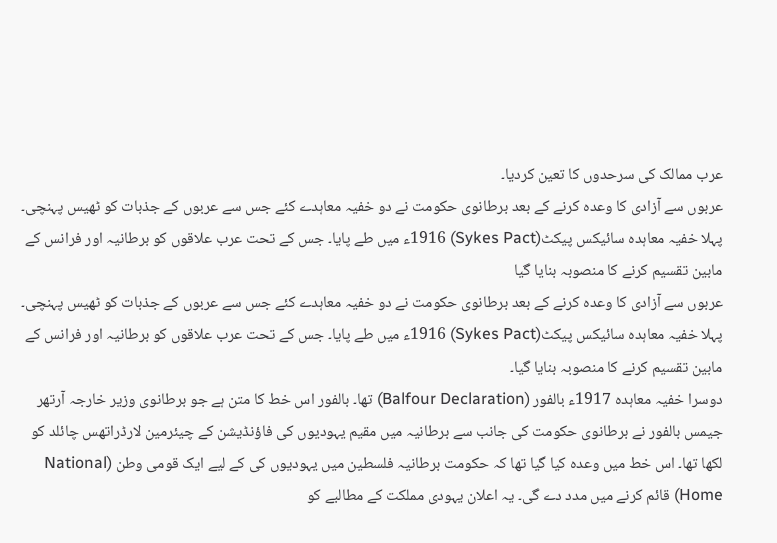عرب ممالک کی سرحدوں کا تعین کردیا۔
عربوں سے آزادی کا وعدہ کرنے کے بعد برطانوی حکومت نے دو خفیہ معاہدے کئے جس سے عربوں کے جذبات کو ٹھیس پہنچی۔ پہلا خفیہ معاہدہ سائیکس پیکٹ(Sykes Pact) 1916ء میں طے پایا۔ جس کے تحت عرب علاقوں کو برطانیہ اور فرانس کے مابین تقسیم کرنے کا منصوبہ بنایا گیا
عربوں سے آزادی کا وعدہ کرنے کے بعد برطانوی حکومت نے دو خفیہ معاہدے کئے جس سے عربوں کے جذبات کو ٹھیس پہنچی۔ پہلا خفیہ معاہدہ سائیکس پیکٹ(Sykes Pact) 1916ء میں طے پایا۔ جس کے تحت عرب علاقوں کو برطانیہ اور فرانس کے مابین تقسیم کرنے کا منصوبہ بنایا گیا۔
دوسرا خفیہ معاہدہ 1917ء بالفور (Balfour Declaration) تھا۔ بالفور اس خط کا متن ہے جو برطانوی وزیر خارجہ آرتھر جیمس بالفور نے برطانوی حکومت کی جانب سے برطانیہ میں مقیم یہودیوں کی فاؤنڈیشن کے چیئرمین لارڈراتھس چائلد کو لکھا تھا۔ اس خط میں وعدہ کیا گیا تھا کہ حکومت برطانیہ فلسطین میں یہودیوں کی کے لیے ایک قومی وطن (National Home) قائم کرنے میں مدد دے گی۔ یہ اعلان یہودی مملکت کے مطالبے کو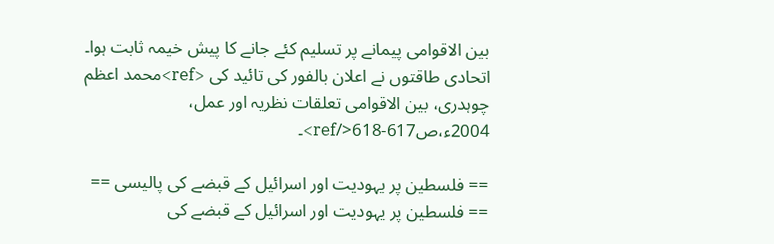بین الاقوامی پیمانے پر تسلیم کئے جانے کا پیش خیمہ ثابت ہوا۔ اتحادی طاقتوں نے اعلان بالفور کی تائید کی <ref>محمد اعظم چوہدری، بین الاقوامی تعلقات نظریہ اور عمل، 2004ء،ص617-618</ref>۔

== فلسطین پر یہودیت اور اسرائیل کے قبضے کی پالیسی ==
== فلسطین پر یہودیت اور اسرائیل کے قبضے کی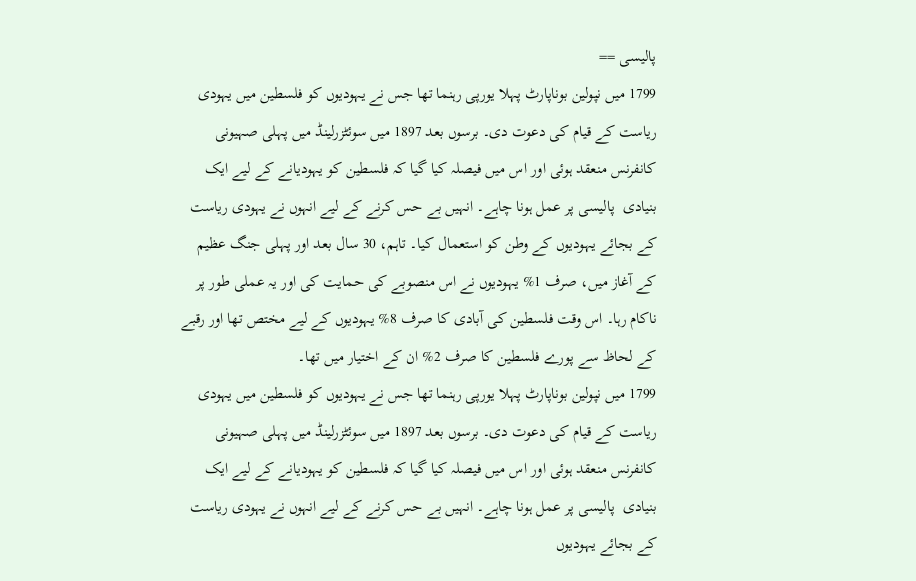پالیسی ==
1799 میں نپولین بوناپارٹ پہلا یورپی رہنما تھا جس نے یہودیوں کو فلسطین میں یہودی ریاست کے قیام کی دعوت دی۔ برسوں بعد 1897 میں سوئٹزرلینڈ میں پہلی صہیونی کانفرنس منعقد ہوئی اور اس میں فیصلہ کیا گیا کہ فلسطین کو یہودیانے کے لیے ایک بنیادی  پالیسی پر عمل ہونا چاہے۔ انہیں بے حس کرنے کے لیے انہوں نے یہودی ریاست کے بجائے یہودیوں کے وطن کو استعمال کیا۔ تاہم، 30 سال بعد اور پہلی جنگ عظیم کے آغاز میں، صرف 1% یہودیوں نے اس منصوبے کی حمایت کی اور یہ عملی طور پر ناکام رہا۔ اس وقت فلسطین کی آبادی کا صرف 8% یہودیوں کے لیے مختص تھا اور رقبے کے لحاظ سے پورے فلسطین کا صرف 2% ان کے اختیار میں تھا۔
1799 میں نپولین بوناپارٹ پہلا یورپی رہنما تھا جس نے یہودیوں کو فلسطین میں یہودی ریاست کے قیام کی دعوت دی۔ برسوں بعد 1897 میں سوئٹزرلینڈ میں پہلی صہیونی کانفرنس منعقد ہوئی اور اس میں فیصلہ کیا گیا کہ فلسطین کو یہودیانے کے لیے ایک بنیادی  پالیسی پر عمل ہونا چاہے۔ انہیں بے حس کرنے کے لیے انہوں نے یہودی ریاست کے بجائے یہودیوں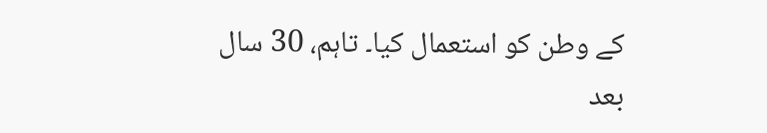کے وطن کو استعمال کیا۔ تاہم، 30 سال بعد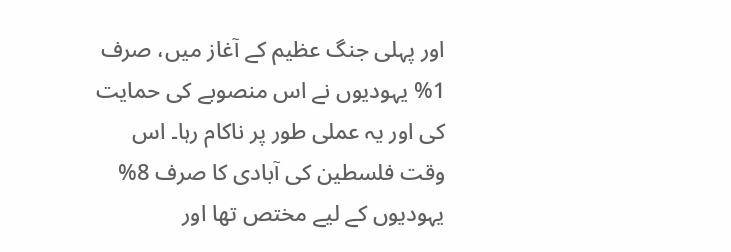اور پہلی جنگ عظیم کے آغاز میں، صرف 1% یہودیوں نے اس منصوبے کی حمایت کی اور یہ عملی طور پر ناکام رہا۔ اس وقت فلسطین کی آبادی کا صرف 8% یہودیوں کے لیے مختص تھا اور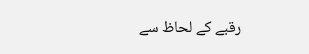رقبے کے لحاظ سے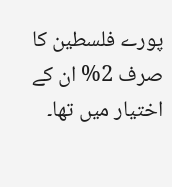پورے فلسطین کا صرف 2% ان کے اختیار میں تھا۔